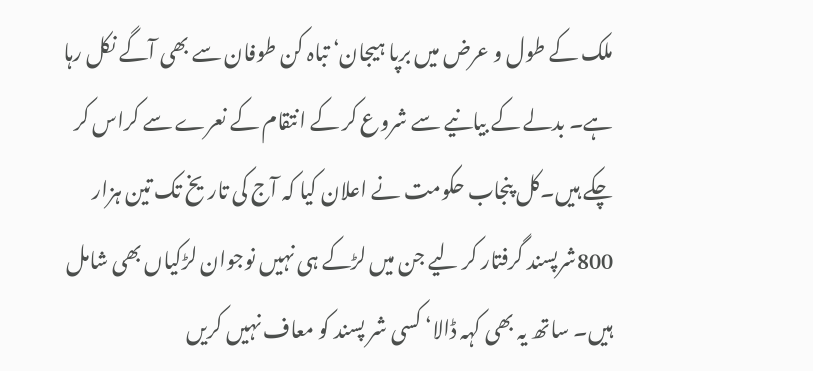ملک کے طول و عرض میں برپا ہیجان‘ تباہ کن طوفان سے بھی آگے نکل رہا ہے۔ بدلے کے بیانیے سے شروع کر کے انتقام کے نعرے سے کراس کر چکے ہیں۔کل پنجاب حکومت نے اعلان کیا کہ آج کی تاریخ تک تین ہزار 800شرپسند گرفتار کر لیے جن میں لڑکے ہی نہیں نوجوان لڑکیاں بھی شامل ہیں۔ ساتھ یہ بھی کہہ ڈالا‘ کسی شر پسند کو معاف نہیں کریں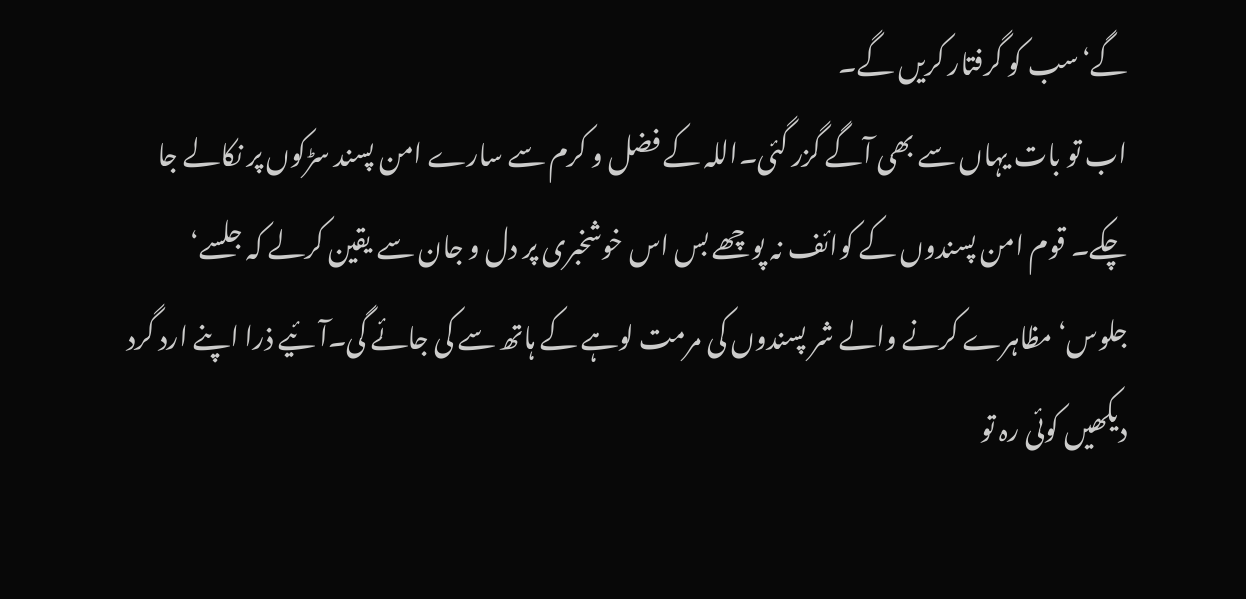گے‘سب کو گرفتار کریں گے۔
اب تو بات یہاں سے بھی آگے گزر گئی۔اللہ کے فضل و کرم سے سارے امن پسند سڑکوں پر نکالے جا چکے۔ قوم امن پسندوں کے کوائف نہ پوچھے بس اس خوشخبری پر دل و جان سے یقین کرلے کہ جلسے‘ جلوس‘ مظاہرے کرنے والے شر پسندوں کی مرمت لوہے کے ہاتھ سے کی جائے گی۔آئیے ذرا اپنے ارد گرد دیکھیں کوئی رہ تو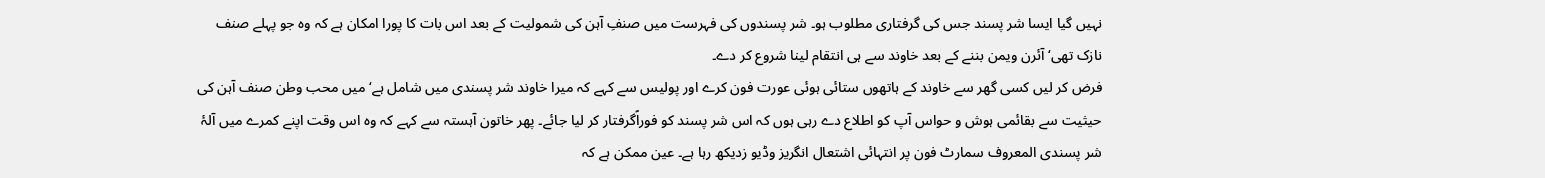نہیں گیا ایسا شر پسند جس کی گرفتاری مطلوب ہو۔ شر پسندوں کی فہرست میں صنفِ آہن کی شمولیت کے بعد اس بات کا پورا امکان ہے کہ وہ جو پہلے صنف نازک تھی‘ آئرن ویمن بننے کے بعد خاوند سے ہی انتقام لینا شروع کر دے۔
فرض کر لیں کسی گھر سے خاوند کے ہاتھوں ستائی ہوئی عورت فون کرے اور پولیس سے کہے کہ میرا خاوند شر پسندی میں شامل ہے‘ میں محب وطن صنف آہن کی حیثیت سے بقائمی ہوش و حواس آپ کو اطلاع دے رہی ہوں کہ اس شر پسند کو فوراًگرفتار کر لیا جائے۔ پھر خاتون آہستہ سے کہے کہ وہ اس وقت اپنے کمرے میں آلۂ شر پسندی المعروف سمارٹ فون پر انتہائی اشتعال انگریز وڈیو زدیکھ رہا ہے۔ عین ممکن ہے کہ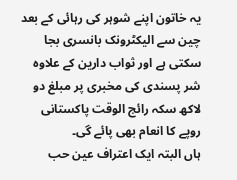یہ خاتون اپنے شوہر کی رہائی کے بعد چین سے الیکٹرونک بانسری بجا سکتی ہے اور ثواب دارین کے علاوہ شر پسندی کی مخبری پر مبلغ دو لاکھ سکہ رائج الوقت پاکستانی روپے کا انعام بھی پائے گی۔
ہاں البتہ ایک اعتراف عین حب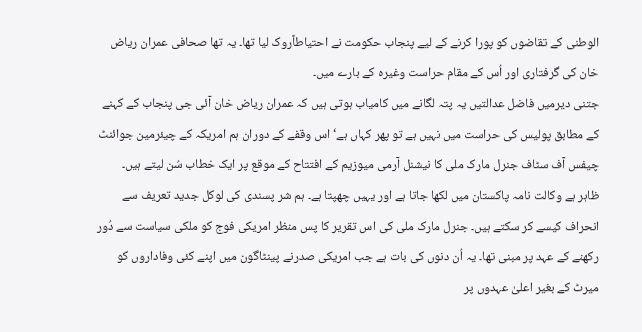الوطنی کے تقاضوں کو پورا کرنے کے لیے پنجاب حکومت نے احتیاطاًروک لیا تھا۔ یہ تھا صحافی عمران ریاض خان کی گرفتاری اور اُس کے مقام حراست وغیرہ کے بارے میں۔
جتنی دیرمیں فاضل عدالتیں یہ پتہ لگانے میں کامیاب ہوتی ہیں کہ عمران ریاض خان آئی جی پنجاب کے کہنے کے مطابق پولیس کی حراست میں نہیں ہے تو پھر کہاں ہے‘اس وقفے کے دوران ہم امریکہ کے چیئرمین جوائنٹ چیفس آف سٹاف جنرل مارک ملی کا نیشنل آرمی میوزیم کے افتتاح کے موقع پر ایک خطاب سُن لیتے ہیں۔
ظاہر ہے وکالت نامہ پاکستان میں لکھا جاتا ہے اور یہیں چھپتا ہے۔ ہم شر پسندی کی لوکل جدید تعریف سے انحراف کیسے کر سکتے ہیں۔ جنرل مارک ملی کی اس تقریر کا پس منظر امریکی فوج کو ملکی سیاست سے دُور رکھنے کے عہد پر مبنی تھا۔ یہ اُن دنوں کی بات ہے جب امریکی صدرنے پینٹاگون میں اپنے کئی وفاداروں کو میرٹ کے بغیر اعلیٰ عہدوں پر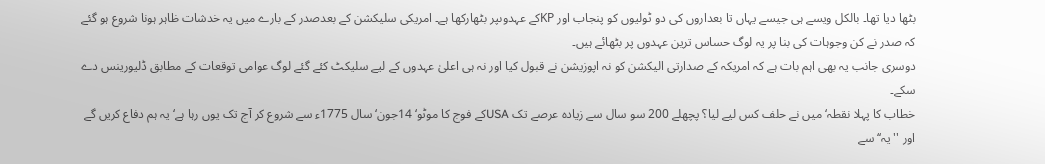بٹھا دیا تھا۔ بالکل ویسے ہی جیسے یہاں تا بعداروں کی دو ٹولیوں کو پنجاب اور KPکے عہدوںپر بٹھارکھا ہے۔ امریکی سلیکشن کے بعدصدر کے بارے میں یہ خدشات ظاہر ہونا شروع ہو گئے کہ صدر نے کن وجوہات کی بنا پر یہ لوگ حساس ترین عہدوں پر بٹھائے ہیں۔
دوسری جانب یہ بھی اہم بات ہے کہ امریکہ کے صدارتی الیکشن کو نہ اپوزیشن نے قبول کیا اور نہ ہی اعلیٰ عہدوں کے لیے سلیکٹ کئے گئے لوگ عوامی توقعات کے مطابق ڈلیورینس دے سکے۔
خطاب کا پہلا نقطہ‘ میں نے حلف کس لیے لیا؟ پچھلے 200 سو سال سے زیادہ عرصے تک USAکے فوج کا موٹو‘ 14جون‘سال 1775ء سے شروع کر آج تک یوں رہا ہے‘ یہ ہم دفاع کریں گے اور ''یہ‘‘ سے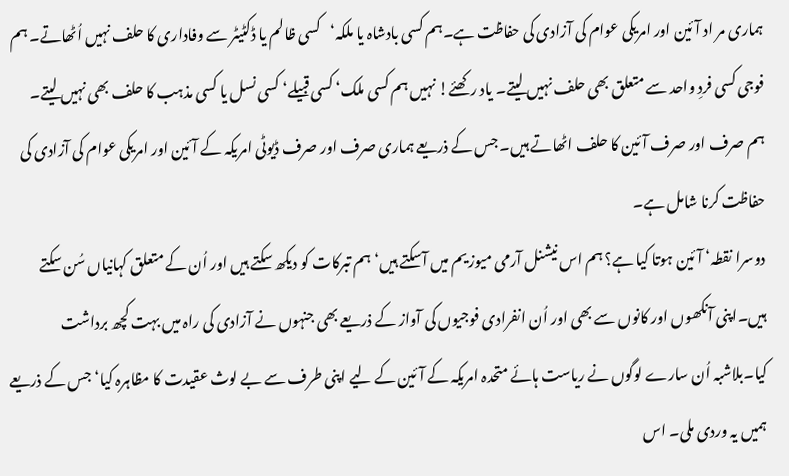ہماری مر اد آئین اور امریکی عوام کی آزادی کی حفاظت ہے۔ہم کسی بادشاہ یا ملکہ‘کسی ظالم یا ڈکٹیٹر سے وفاداری کا حلف نہیں اُٹھاتے۔ ہم فوجی کسی فردِ واحد سے متعلق بھی حلف نہیں لیتے۔ یاد رکھئے! نہیں ہم کسی ملک‘ کسی قبیلے‘ کسی نسل یا کسی مذہب کا حلف بھی نہیں لیتے۔ ہم صرف اور صرف آئین کا حلف اٹھاتے ہیں۔ جس کے ذریعے ہماری صرف اور صرف ڈیوٹی امریکہ کے آئین اور امریکی عوام کی آزادی کی حفاظت کرنا شامل ہے۔
دوسرا نقطہ‘ آئین ہوتا کیا ہے؟ ہم اس نیشنل آرمی میوزیم میں آسکتے ہیں‘ ہم تبرکات کو دیکھ سکتے ہیں اور اُن کے متعلق کہانیاں سُن سکتے ہیں۔اپنی آنکھوں اور کانوں سے بھی اور اُن انفرادی فوجیوں کی آواز کے ذریعے بھی جنہوں نے آزادی کی راہ میں بہت کچھ برداشت کیا۔بلاشبہ اُن سارے لوگوں نے ریاست ہائے متحدہ امریکہ کے آئین کے لیے اپنی طرف سے بے لوث عقیدت کا مظاہرہ کیا‘ جس کے ذریعے ہمیں یہ وردی ملی۔ اس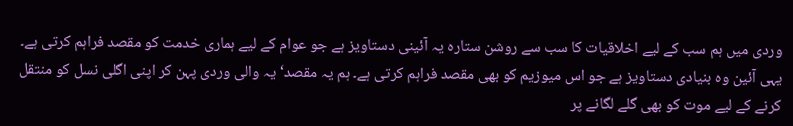وردی میں ہم سب کے لیے اخلاقیات کا سب سے روشن ستارہ یہ آئینی دستاویز ہے جو عوام کے لیے ہماری خدمت کو مقصد فراہم کرتی ہے۔
یہی آئین وہ بنیادی دستاویز ہے جو اس میوزیم کو بھی مقصد فراہم کرتی ہے۔ ہم یہ مقصد‘ یہ والی وردی پہن کر اپنی اگلی نسل کو منتقل کرنے کے لیے موت کو بھی گلے لگانے پر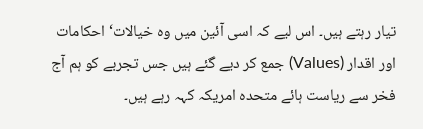تیار رہتے ہیں۔ اس لیے کہ اسی آئین میں وہ خیالات‘ احکامات اور اقدار (Values) جمع کر دیے گئے ہیں جس تجربے کو ہم آج فخر سے ریاست ہائے متحدہ امریکہ کہہ رہے ہیں۔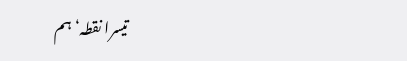تیسرا نقطہ‘ ہم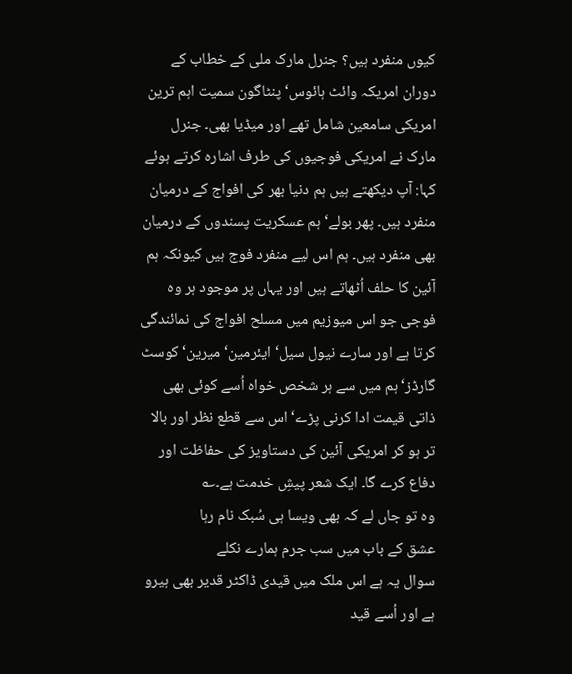کیوں منفرد ہیں؟ جنرل مارک ملی کے خطاب کے دوران امریکہ وائٹ ہائوس‘ پنٹاگون سمیت اہم ترین امریکی سامعین شامل تھے اور میڈیا بھی۔ جنرل مارک نے امریکی فوجیوں کی طرف اشارہ کرتے ہوئے کہا: آپ دیکھتے ہیں ہم دنیا بھر کی افواج کے درمیان منفرد ہیں۔ پھر بولے‘ ہم عسکریت پسندوں کے درمیان بھی منفرد ہیں۔ ہم اس لیے منفرد فوج ہیں کیونکہ ہم آئین کا حلف اُٹھاتے ہیں اور یہاں پر موجود ہر وہ فوجی جو اس میوزیم میں مسلح افواج کی نمائندگی کرتا ہے اور سارے نیول سیل‘ ایئرمین‘ میرین‘ کوسٹ گارڈز‘ ہم میں سے ہر شخص خواہ اُسے کوئی بھی ذاتی قیمت ادا کرنی پڑے‘ اس سے قطع نظر اور بالا تر ہو کر امریکی آئین کی دستاویز کی حفاظت اور دفاع کرے گا۔ ایک شعر پیشِ خدمت ہے۔؎
وہ تو جاں لے کہ بھی ویسا ہی سُبک نام رہا
عشق کے باب میں سب جرم ہمارے نکلے
سوال یہ ہے اس ملک میں قیدی ڈاکٹر قدیر بھی ہیرو ہے اور اُسے قید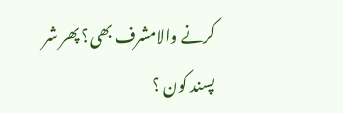کرنے والامشرف بھی؟ پھر شر پسند کون ؟